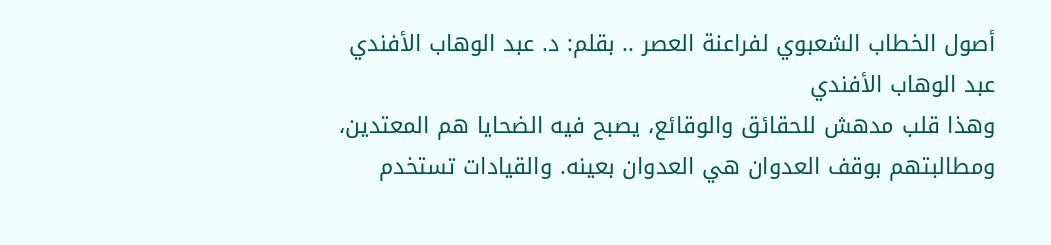أصول الخطاب الشعبوي لفراعنة العصر .. بقلم: د. عبد الوهاب الأفندي
عبد الوهاب الأفندي
وهذا قلب مدهش للحقائق والوقائع، يصبح فيه الضحايا هم المعتدين، ومطالبتهم بوقف العدوان هي العدوان بعينه. والقيادات تستخدم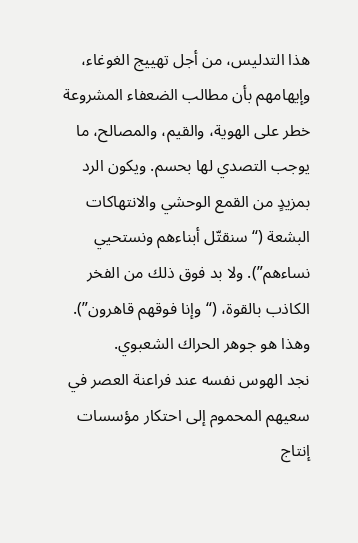هذا التدليس، من أجل تهييج الغوغاء، وإيهامهم بأن مطالب الضعفاء المشروعة خطر على الهوية، والقيم، والمصالح، ما يوجب التصدي لها بحسم. ويكون الرد بمزيدٍ من القمع الوحشي والانتهاكات البشعة (“سنقتّل أبناءهم ونستحيي نساءهم”). ولا بد فوق ذلك من الفخر الكاذب بالقوة، (“وإنا فوقهم قاهرون”). وهذا هو جوهر الحراك الشعبوي.
نجد الهوس نفسه عند فراعنة العصر في سعيهم المحموم إلى احتكار مؤسسات إنتاج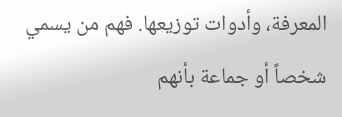المعرفة، وأدوات توزيعها. فهم من يسمي شخصاً أو جماعة بأنهم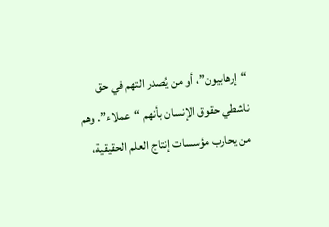“إرهابيون”، أو من يُصدر التهم في حق ناشطي حقوق الإنسان بأنهم “عملاء”. وهم من يحارب مؤسسات إنتاج العلم الحقيقية،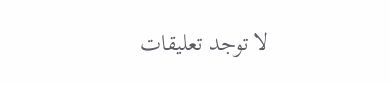لا توجد تعليقات